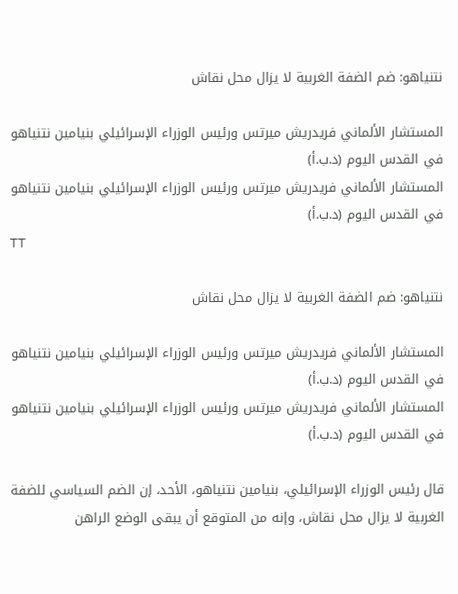نتنياهو: ضم الضفة الغربية لا يزال محل نقاش

المستشار الألماني فريدريش ميرتس ورئيس الوزراء الإسرائيلي بنيامين نتنياهو في القدس اليوم (د.ب.أ)
المستشار الألماني فريدريش ميرتس ورئيس الوزراء الإسرائيلي بنيامين نتنياهو في القدس اليوم (د.ب.أ)
TT

نتنياهو: ضم الضفة الغربية لا يزال محل نقاش

المستشار الألماني فريدريش ميرتس ورئيس الوزراء الإسرائيلي بنيامين نتنياهو في القدس اليوم (د.ب.أ)
المستشار الألماني فريدريش ميرتس ورئيس الوزراء الإسرائيلي بنيامين نتنياهو في القدس اليوم (د.ب.أ)

قال رئيس الوزراء الإسرائيلي، بنيامين نتنياهو، الأحد، إن الضم السياسي للضفة الغربية لا يزال محل نقاش، وإنه من المتوقع أن يبقى الوضع الراهن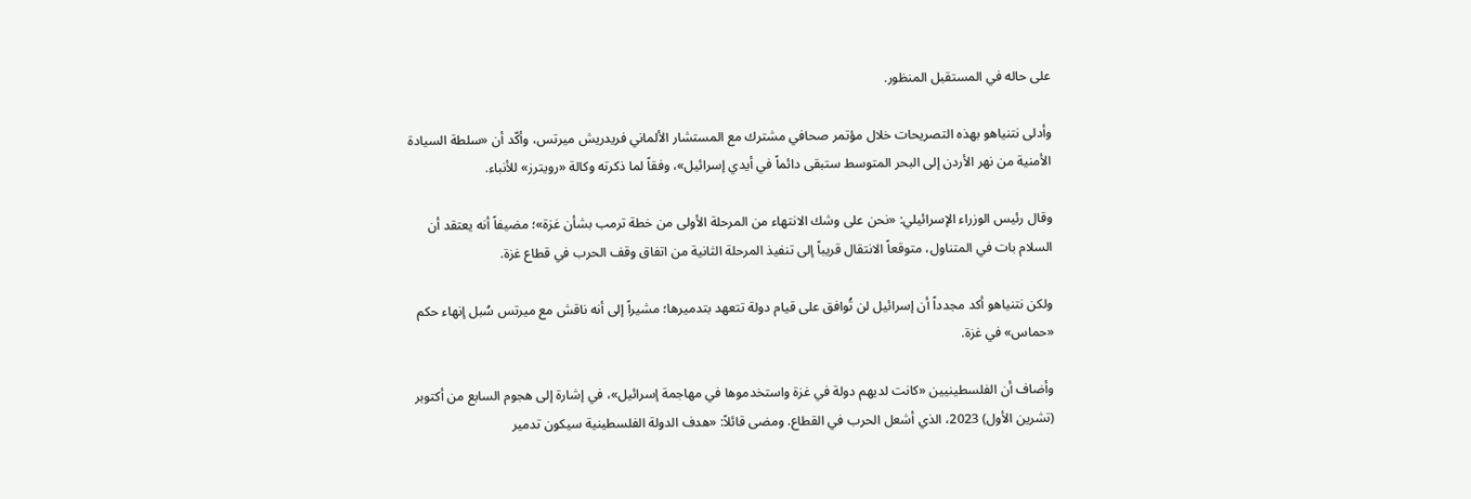على حاله في المستقبل المنظور.

وأدلى نتنياهو بهذه التصريحات خلال مؤتمر صحافي مشترك مع المستشار الألماني فريدريش ميرتس، وأكّد أن «سلطة السيادة الأمنية من نهر الأردن إلى البحر المتوسط ستبقى دائماً في أيدي إسرائيل»، وفقاً لما ذكرته وكالة «رويترز» للأنباء.

وقال رئيس الوزراء الإسرائيلي: «نحن على وشك الانتهاء من المرحلة الأولى من خطة ترمب بشأن غزة»؛ مضيفاً أنه يعتقد أن السلام بات في المتناول، متوقعاً الانتقال قريباً إلى تنفيذ المرحلة الثانية من اتفاق وقف الحرب في قطاع غزة.

ولكن نتنياهو أكد مجدداً أن إسرائيل لن تُوافق على قيام دولة تتعهد بتدميرها؛ مشيراً إلى أنه ناقش مع ميرتس سُبل إنهاء حكم «حماس» في غزة.

وأضاف أن الفلسطينيين «كانت لديهم دولة في غزة واستخدموها في مهاجمة إسرائيل»، في إشارة إلى هجوم السابع من أكتوبر (تشرين الأول) 2023، الذي أشعل الحرب في القطاع. ومضى قائلاً: «هدف الدولة الفلسطينية سيكون تدمير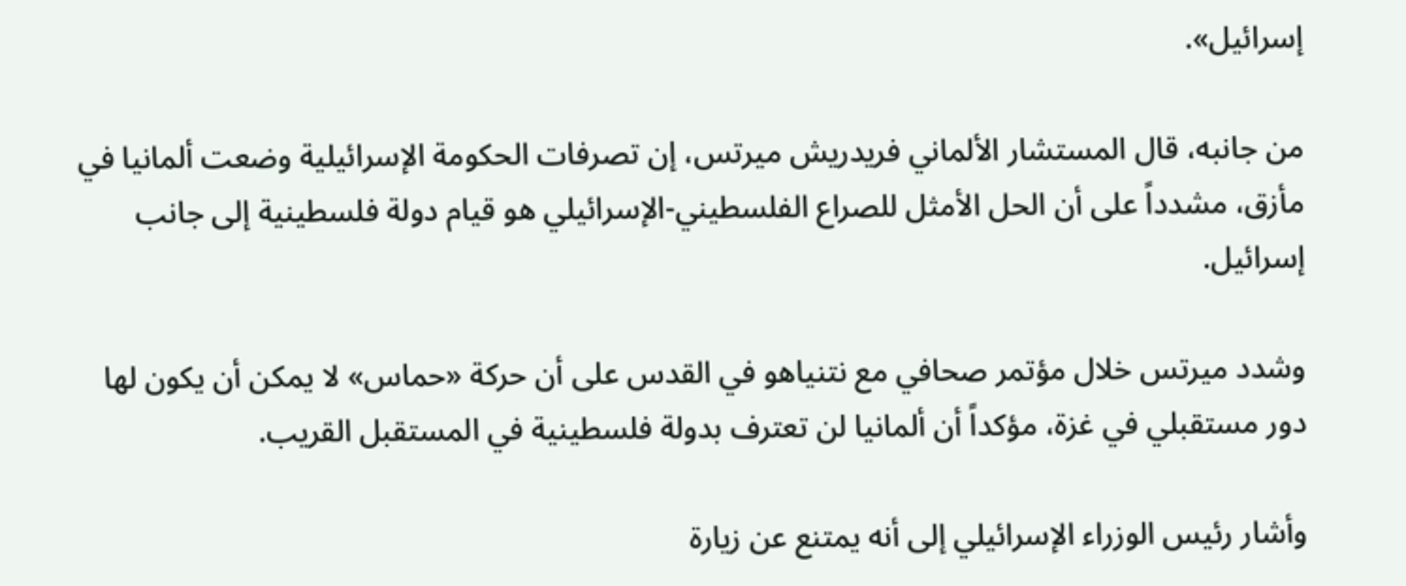إسرائيل».

من جانبه، قال المستشار الألماني فريدريش ميرتس، إن تصرفات الحكومة الإسرائيلية وضعت ألمانيا في مأزق، مشدداً على أن الحل الأمثل للصراع الفلسطيني-الإسرائيلي هو قيام دولة فلسطينية إلى جانب إسرائيل.

وشدد ميرتس خلال مؤتمر صحافي مع نتنياهو في القدس على أن حركة «حماس» لا يمكن أن يكون لها دور مستقبلي في غزة، مؤكداً أن ألمانيا لن تعترف بدولة فلسطينية في المستقبل القريب.

وأشار رئيس الوزراء الإسرائيلي إلى أنه يمتنع عن زيارة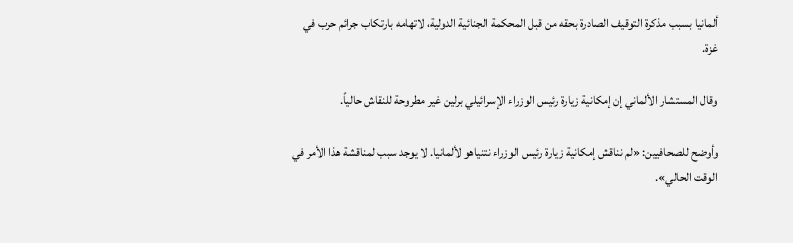ألمانيا بسبب مذكرة التوقيف الصادرة بحقه من قبل المحكمة الجنائية الدولية، لاتهامه بارتكاب جرائم حرب في غزة.

وقال المستشار الألماني إن إمكانية زيارة رئيس الوزراء الإسرائيلي برلين غير مطروحة للنقاش حالياً.

وأوضح للصحافيين: «لم نناقش إمكانية زيارة رئيس الوزراء نتنياهو لألمانيا. لا يوجد سبب لمناقشة هذا الأمر في الوقت الحالي».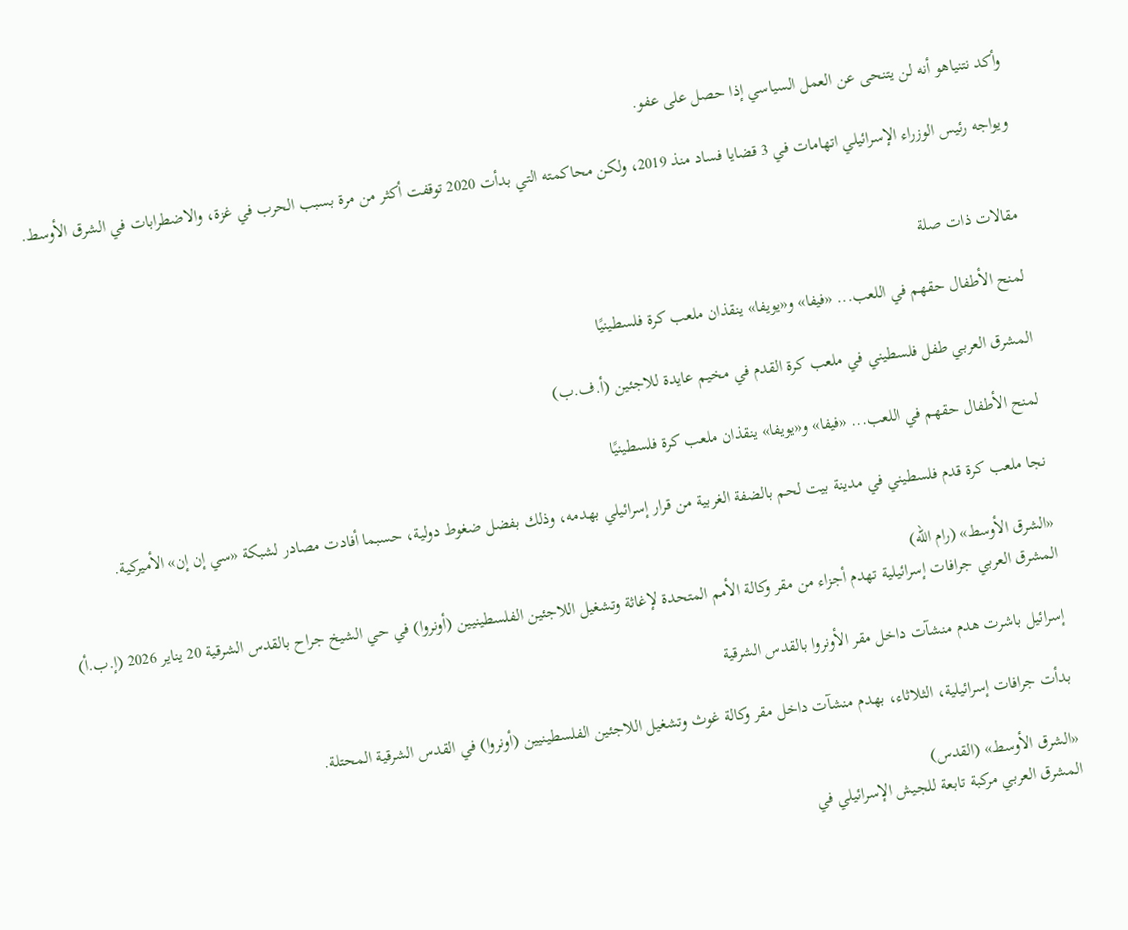وأكد نتنياهو أنه لن يتنحى عن العمل السياسي إذا حصل على عفو.

ويواجه رئيس الوزراء الإسرائيلي اتهامات في 3 قضايا فساد منذ 2019، ولكن محاكمته التي بدأت 2020 توقفت أكثر من مرة بسبب الحرب في غزة، والاضطرابات في الشرق الأوسط.


مقالات ذات صلة

لمنح الأطفال حقهم في اللعب... «فيفا» و«يويفا» ينقذان ملعب كرة فلسطينيًا

المشرق العربي طفل فلسطيني في ملعب كرة القدم في مخيم عايدة للاجئين (أ.ف.ب)

لمنح الأطفال حقهم في اللعب... «فيفا» و«يويفا» ينقذان ملعب كرة فلسطينيًا

نجا ملعب كرة قدم فلسطيني في مدينة بيت لحم بالضفة الغربية من قرار إسرائيلي بهدمه، وذلك بفضل ضغوط دولية، حسبما أفادت مصادر لشبكة «سي إن إن» الأميركية.

«الشرق الأوسط» (رام الله)
المشرق العربي جرافات إسرائيلية تهدم أجزاء من مقر وكالة الأمم المتحدة لإغاثة وتشغيل اللاجئين الفلسطينيين (أونروا) في حي الشيخ جراح بالقدس الشرقية 20 يناير 2026 (إ.ب.أ)

إسرائيل باشرت هدم منشآت داخل مقر الأونروا بالقدس الشرقية

بدأت جرافات إسرائيلية، الثلاثاء، بهدم منشآت داخل مقر وكالة غوث وتشغيل اللاجئين الفلسطينيين (أونروا) في القدس الشرقية المحتلة.

«الشرق الأوسط» (القدس)
المشرق العربي مركبة تابعة للجيش الإسرائيلي في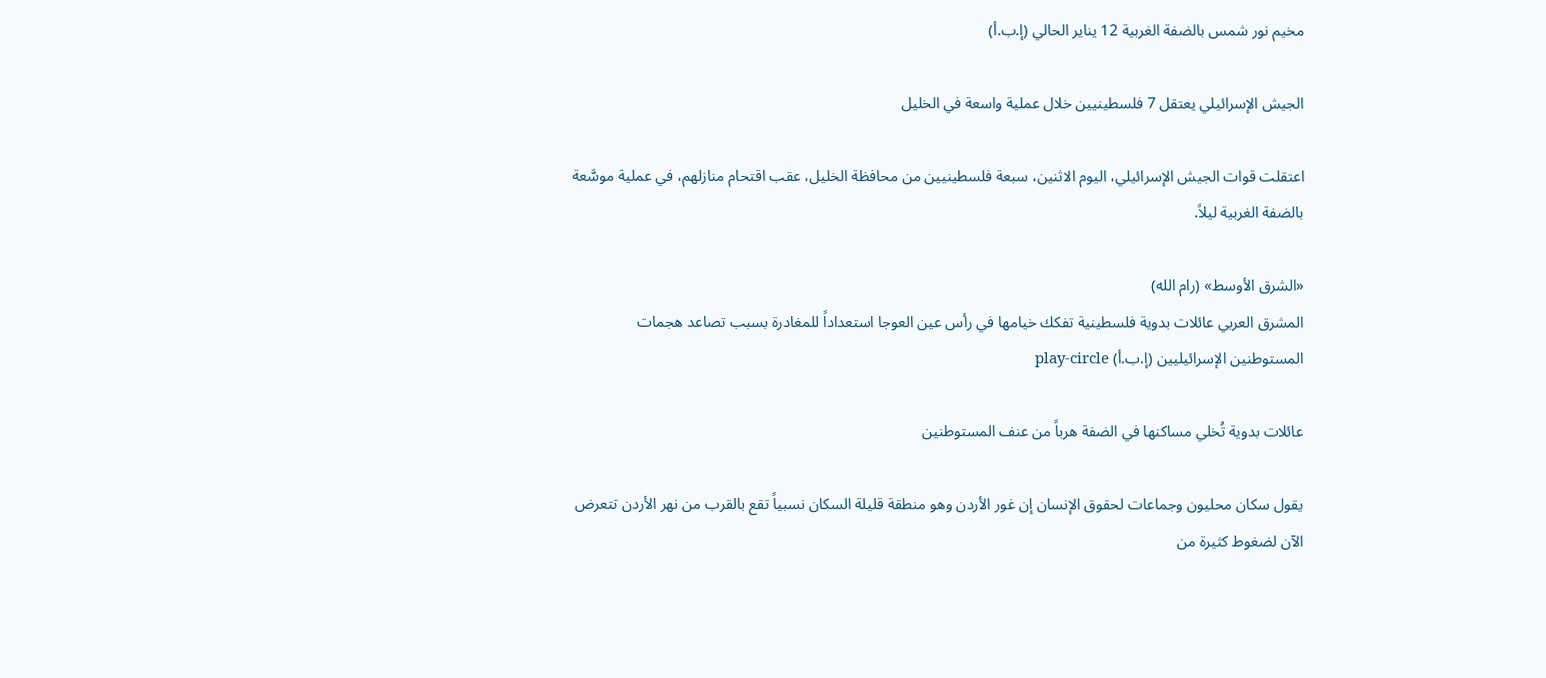مخيم نور شمس بالضفة الغربية 12 يناير الحالي (إ.ب.أ)

الجيش الإسرائيلي يعتقل 7 فلسطينيين خلال عملية واسعة في الخليل

اعتقلت قوات الجيش الإسرائيلي، اليوم الاثنين، سبعة فلسطينيين من محافظة الخليل، عقب اقتحام منازلهم، في عملية موسَّعة بالضفة الغربية ليلاً.

«الشرق الأوسط» (رام الله)
المشرق العربي عائلات بدوية فلسطينية تفكك خيامها في رأس عين العوجا استعداداً للمغادرة بسبب تصاعد هجمات المستوطنين الإسرائيليين (إ.ب.أ) play-circle

عائلات بدوية تُخلي مساكنها في الضفة هرباً من عنف المستوطنين

يقول سكان محليون وجماعات لحقوق الإنسان إن غور الأردن وهو منطقة قليلة السكان نسبياً تقع بالقرب من نهر الأردن تتعرض الآن لضغوط كثيرة من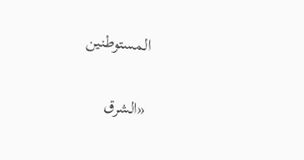المستوطنين

«الشرق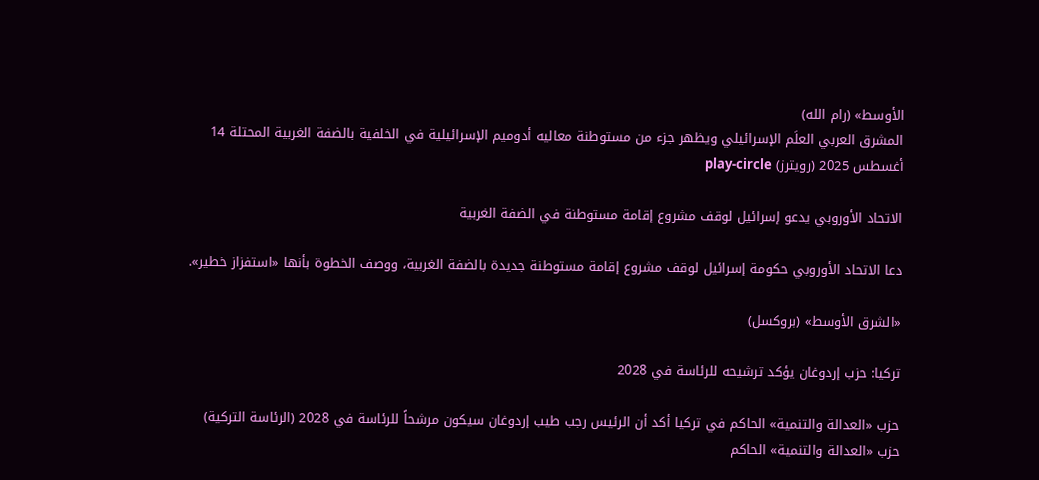الأوسط» (رام الله)
المشرق العربي العلَم الإسرائيلي ويظهر جزء من مستوطنة معاليه أدوميم الإسرائيلية في الخلفية بالضفة الغربية المحتلة 14 أغسطس 2025 (رويترز) play-circle

الاتحاد الأوروبي يدعو إسرائيل لوقف مشروع إقامة مستوطنة في الضفة الغربية

دعا الاتحاد الأوروبي حكومة إسرائيل لوقف مشروع إقامة مستوطنة جديدة بالضفة الغربية، ووصف الخطوة بأنها «استفزاز خطير».

«الشرق الأوسط» (بروكسل)

تركيا: حزب إردوغان يؤكد ترشيحه للرئاسة في 2028

حزب «العدالة والتنمية» الحاكم في تركيا أكد أن الرئيس رجب طيب إردوغان سيكون مرشحاً للرئاسة في 2028 (الرئاسة التركية)
حزب «العدالة والتنمية» الحاكم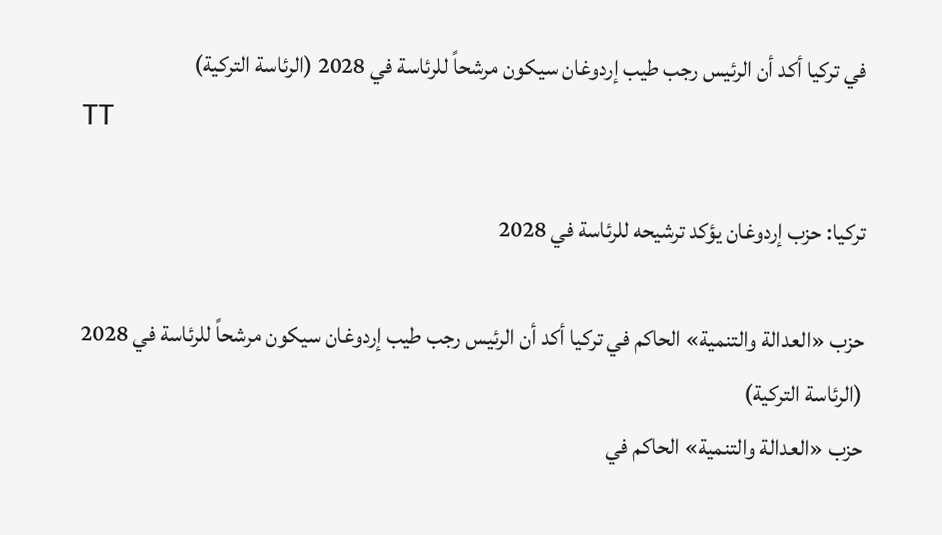في تركيا أكد أن الرئيس رجب طيب إردوغان سيكون مرشحاً للرئاسة في 2028 (الرئاسة التركية)
TT

تركيا: حزب إردوغان يؤكد ترشيحه للرئاسة في 2028

حزب «العدالة والتنمية» الحاكم في تركيا أكد أن الرئيس رجب طيب إردوغان سيكون مرشحاً للرئاسة في 2028 (الرئاسة التركية)
حزب «العدالة والتنمية» الحاكم في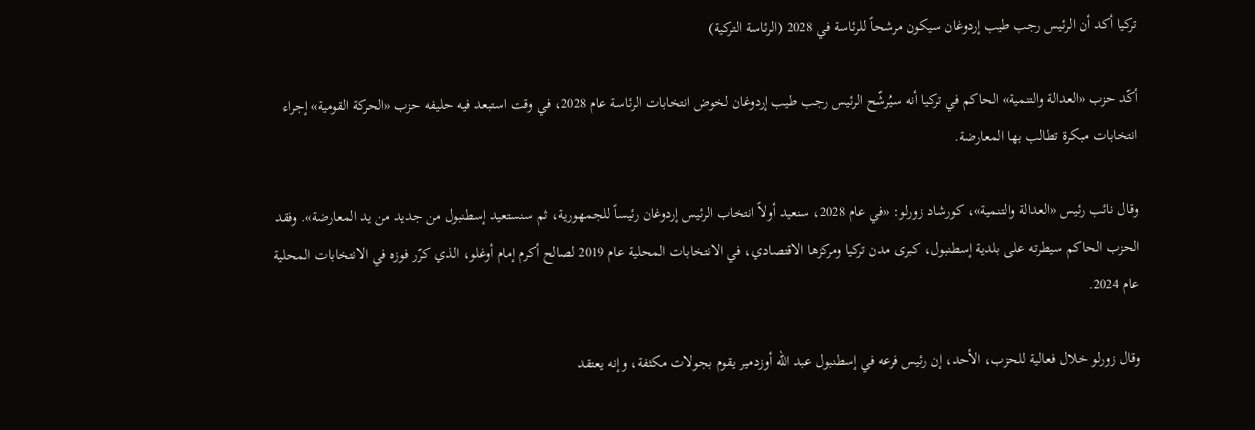تركيا أكد أن الرئيس رجب طيب إردوغان سيكون مرشحاً للرئاسة في 2028 (الرئاسة التركية)

أكّد حزب «العدالة والتنمية» الحاكم في تركيا أنه سيُرشّح الرئيس رجب طيب إردوغان لخوض انتخابات الرئاسة عام 2028، في وقت استبعد فيه حليفه حزب «الحركة القومية» إجراء انتخابات مبكرة تطالب بها المعارضة.

وقال نائب رئيس «العدالة والتنمية»، كورشاد زورلو: «في عام 2028، سنعيد أولاً انتخاب الرئيس إردوغان رئيساً للجمهورية، ثم سنستعيد إسطنبول من جديد من يد المعارضة». وفقد الحزب الحاكم سيطرته على بلدية إسطنبول، كبرى مدن تركيا ومركزها الاقتصادي، في الانتخابات المحلية عام 2019 لصالح أكرم إمام أوغلو، الذي كرّر فوزه في الانتخابات المحلية عام 2024.

وقال زورلو خلال فعالية للحزب، الأحد، إن رئيس فرعه في إسطنبول عبد الله أوزدمير يقوم بجولات مكثفة، وإنه يعتقد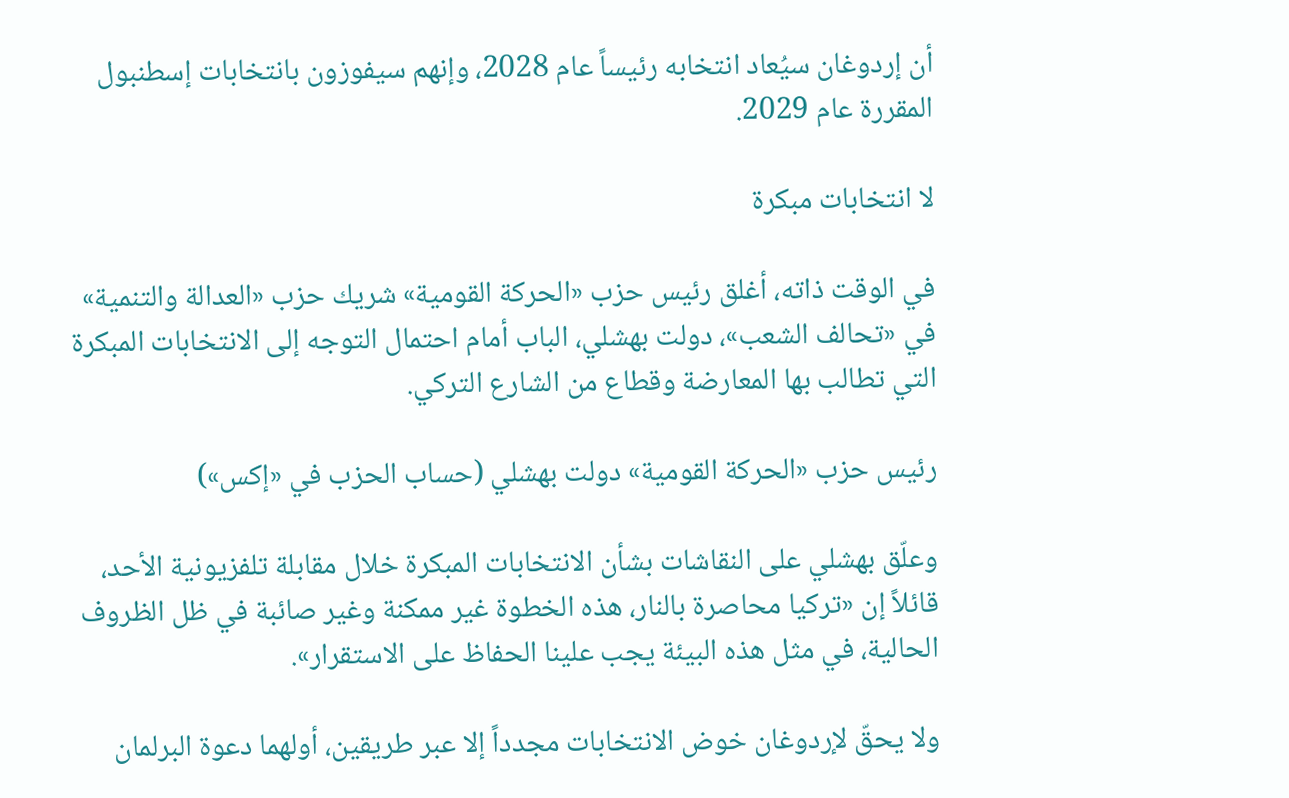أن إردوغان سيُعاد انتخابه رئيساً عام 2028، وإنهم سيفوزون بانتخابات إسطنبول المقررة عام 2029.

لا انتخابات مبكرة

في الوقت ذاته، أغلق رئيس حزب «الحركة القومية» شريك حزب «العدالة والتنمية» في «تحالف الشعب»، دولت بهشلي، الباب أمام احتمال التوجه إلى الانتخابات المبكرة التي تطالب بها المعارضة وقطاع من الشارع التركي.

رئيس حزب «الحركة القومية» دولت بهشلي (حساب الحزب في «إكس»)

وعلّق بهشلي على النقاشات بشأن الانتخابات المبكرة خلال مقابلة تلفزيونية الأحد، قائلاً إن «تركيا محاصرة بالنار، هذه الخطوة غير ممكنة وغير صائبة في ظل الظروف الحالية، في مثل هذه البيئة يجب علينا الحفاظ على الاستقرار».

ولا يحقّ لإردوغان خوض الانتخابات مجدداً إلا عبر طريقين، أولهما دعوة البرلمان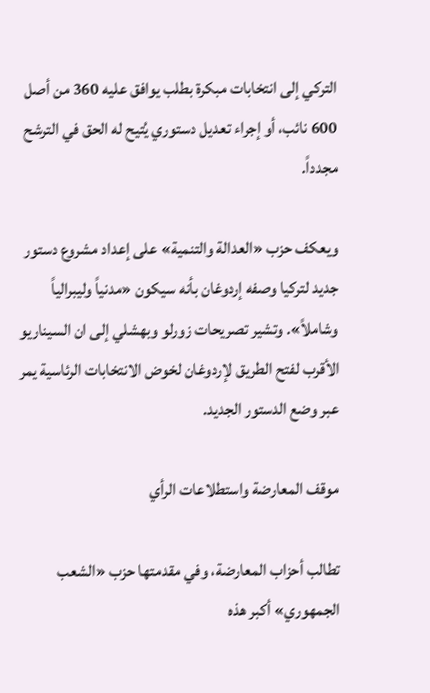التركي إلى انتخابات مبكرة بطلب يوافق عليه 360 من أصل 600 نائب، أو إجراء تعديل دستوري يُتيح له الحق في الترشح مجدداً.

ويعكف حزب «العدالة والتنمية» على إعداد مشروع دستور جديد لتركيا وصفه إردوغان بأنه سيكون «مدنياً وليبرالياً وشاملاً». وتشير تصريحات زورلو وبهشلي إلى ان السيناريو الأقرب لفتح الطريق لإردوغان لخوض الانتخابات الرئاسية يمر عبر وضع الدستور الجديد.

موقف المعارضة واستطلاعات الرأي

تطالب أحزاب المعارضة، وفي مقدمتها حزب «الشعب الجمهوري» أكبر هذه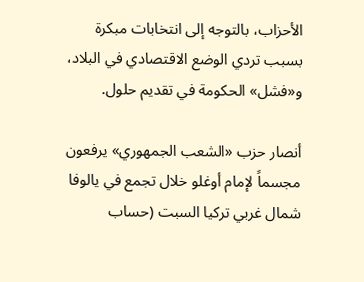الأحزاب، بالتوجه إلى انتخابات مبكرة بسبب تردي الوضع الاقتصادي في البلاد، و«فشل» الحكومة في تقديم حلول.

أنصار حزب «الشعب الجمهوري» يرفعون مجسماً لإمام أوغلو خلال تجمع في يالوفا شمال غربي تركيا السبت (حساب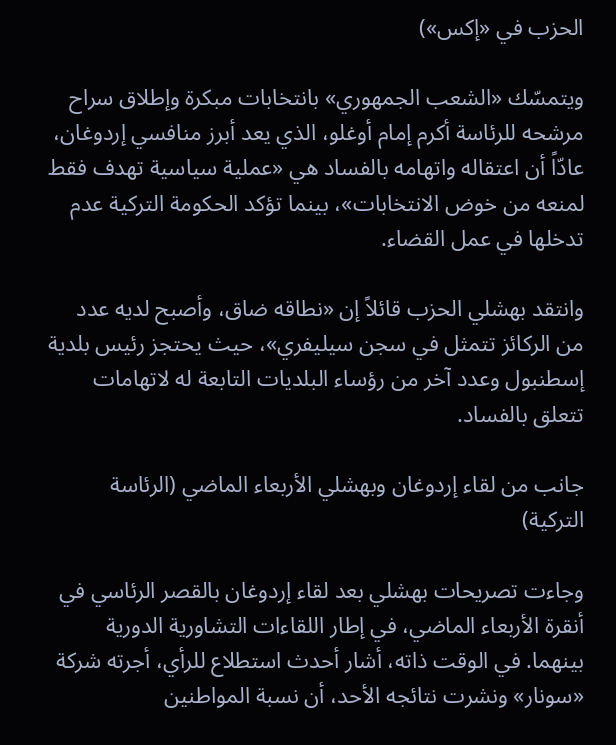الحزب في «إكس»)

ويتمسّك «الشعب الجمهوري» بانتخابات مبكرة وإطلاق سراح مرشحه للرئاسة أكرم إمام أوغلو، الذي يعد أبرز منافسي إردوغان، عادّاً أن اعتقاله واتهامه بالفساد هي «عملية سياسية تهدف فقط لمنعه من خوض الانتخابات»، بينما تؤكد الحكومة التركية عدم تدخلها في عمل القضاء.

وانتقد بهشلي الحزب قائلاً إن «نطاقه ضاق، وأصبح لديه عدد من الركائز تتمثل في سجن سيليفري»، حيث يحتجز رئيس بلدية إسطنبول وعدد آخر من رؤساء البلديات التابعة له لاتهامات تتعلق بالفساد.

جانب من لقاء إردوغان وبهشلي الأربعاء الماضي (الرئاسة التركية)

وجاءت تصريحات بهشلي بعد لقاء إردوغان بالقصر الرئاسي في أنقرة الأربعاء الماضي، في إطار اللقاءات التشاورية الدورية بينهما. في الوقت ذاته، أشار أحدث استطلاع للرأي، أجرته شركة «سونار» ونشرت نتائجه الأحد، أن نسبة المواطنين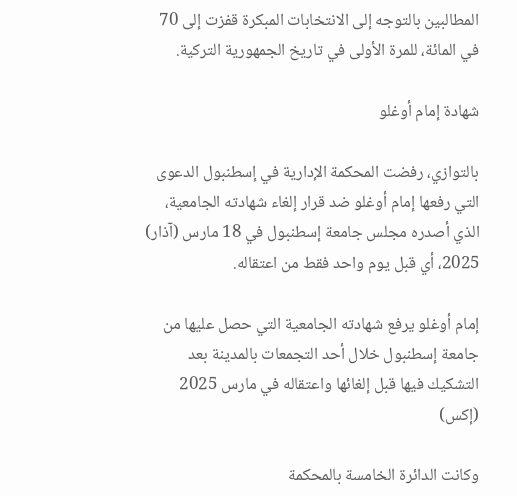المطالبين بالتوجه إلى الانتخابات المبكرة قفزت إلى 70 في المائة، للمرة الأولى في تاريخ الجمهورية التركية.

شهادة إمام أوغلو

بالتوازي، رفضت المحكمة الإدارية في إسطنبول الدعوى التي رفعها إمام أوغلو ضد قرار إلغاء شهادته الجامعية، الذي أصدره مجلس جامعة إسطنبول في 18 مارس (آذار) 2025، أي قبل يوم واحد فقط من اعتقاله.

إمام أوغلو يرفع شهادته الجامعية التي حصل عليها من جامعة إسطنبول خلال أحد التجمعات بالمدينة بعد التشكيك فيها قبل إلغائها واعتقاله في مارس 2025 (إكس)

وكانت الدائرة الخامسة بالمحكمة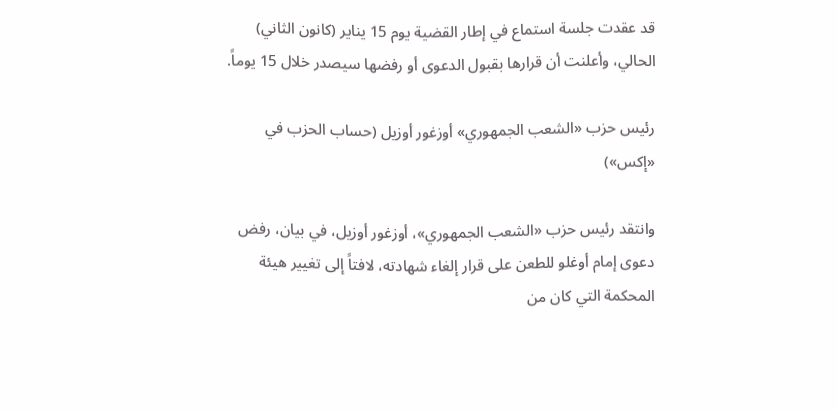قد عقدت جلسة استماع في إطار القضية يوم 15 يناير (كانون الثاني) الحالي، وأعلنت أن قرارها بقبول الدعوى أو رفضها سيصدر خلال 15 يوماً.

رئيس حزب «الشعب الجمهوري» أوزغور أوزيل (حساب الحزب في «إكس»)

وانتقد رئيس حزب «الشعب الجمهوري»، أوزغور أوزيل، في بيان، رفض دعوى إمام أوغلو للطعن على قرار إلغاء شهادته، لافتاً إلى تغيير هيئة المحكمة التي كان من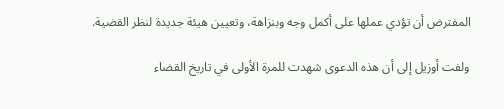المفترض أن تؤدي عملها على أكمل وجه وبنزاهة، وتعيين هيئة جديدة لنظر القضية.

ولفت أوزيل إلى أن هذه الدعوى شهدت للمرة الأولى في تاريخ القضاء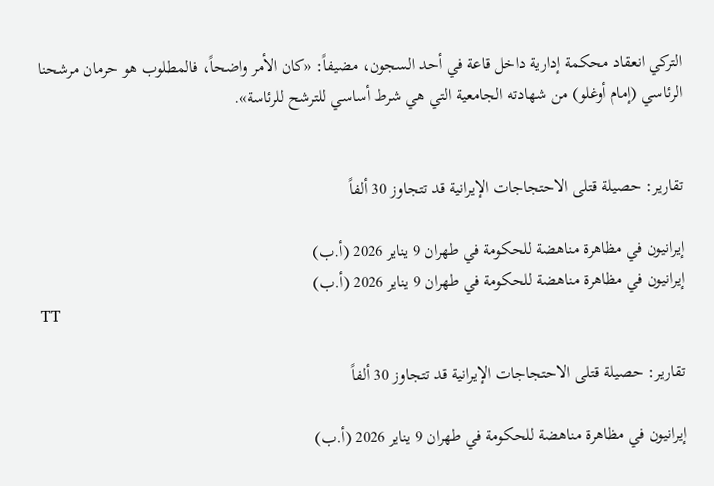التركي انعقاد محكمة إدارية داخل قاعة في أحد السجون، مضيفاً: «كان الأمر واضحاً، فالمطلوب هو حرمان مرشحنا الرئاسي (إمام أوغلو) من شهادته الجامعية التي هي شرط أساسي للترشح للرئاسة».


تقارير: حصيلة قتلى الاحتجاجات الإيرانية قد تتجاوز 30 ألفاً

إيرانيون في مظاهرة مناهضة للحكومة في طهران 9 يناير 2026 (أ.ب)
إيرانيون في مظاهرة مناهضة للحكومة في طهران 9 يناير 2026 (أ.ب)
TT

تقارير: حصيلة قتلى الاحتجاجات الإيرانية قد تتجاوز 30 ألفاً

إيرانيون في مظاهرة مناهضة للحكومة في طهران 9 يناير 2026 (أ.ب)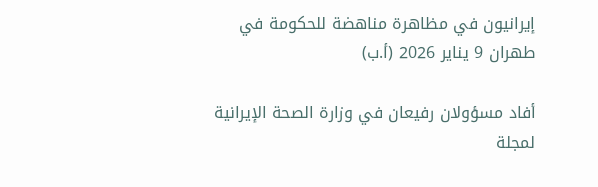إيرانيون في مظاهرة مناهضة للحكومة في طهران 9 يناير 2026 (أ.ب)

أفاد مسؤولان رفيعان في وزارة الصحة الإيرانية لمجلة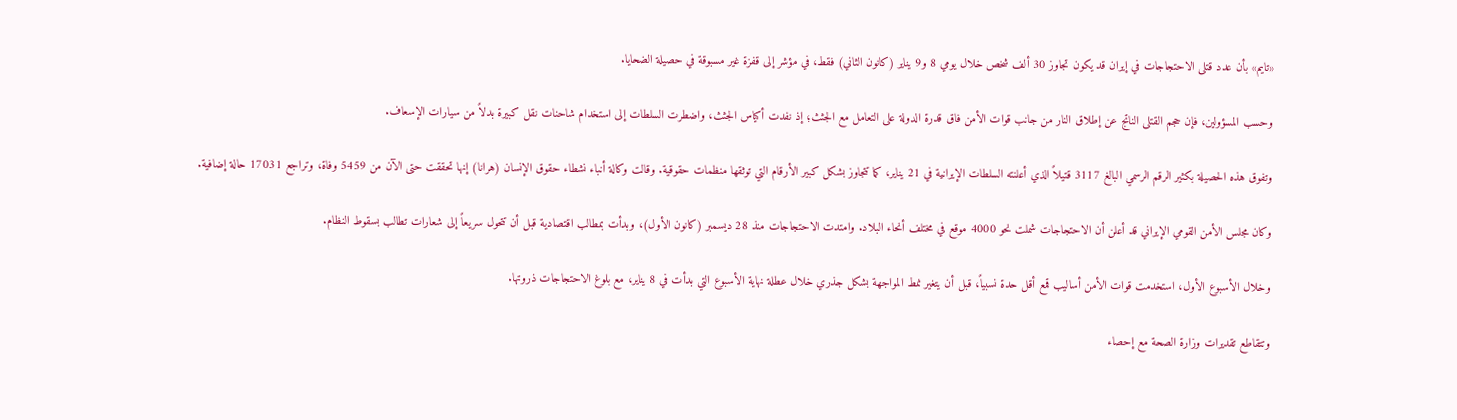«تايم» بأن عدد قتلى الاحتجاجات في إيران قد يكون تجاوز 30 ألف شخص خلال يومي 8 و9 يناير (كانون الثاني) فقط، في مؤشر إلى قفزة غير مسبوقة في حصيلة الضحايا.

وحسب المسؤولين، فإن حجم القتلى الناتج عن إطلاق النار من جانب قوات الأمن فاق قدرة الدولة على التعامل مع الجثث؛ إذ نفدت أكياس الجثث، واضطرت السلطات إلى استخدام شاحنات نقل كبيرة بدلاً من سيارات الإسعاف.

وتفوق هذه الحصيلة بكثير الرقم الرسمي البالغ 3117 قتيلاً الذي أعلنته السلطات الإيرانية في 21 يناير، كما تتجاوز بشكل كبير الأرقام التي توثقها منظمات حقوقية. وقالت وكالة أنباء نشطاء حقوق الإنسان (هرانا) إنها تحققت حتى الآن من 5459 وفاة، وتراجع 17031 حالة إضافية.

وكان مجلس الأمن القومي الإيراني قد أعلن أن الاحتجاجات شملت نحو 4000 موقع في مختلف أنحاء البلاد. وامتدت الاحتجاجات منذ 28 ديسمبر (كانون الأول)، وبدأت بمطالب اقتصادية قبل أن تتحول سريعاً إلى شعارات تطالب بسقوط النظام.

وخلال الأسبوع الأول، استخدمت قوات الأمن أساليب قمع أقل حدة نسبياً، قبل أن يتغير نمط المواجهة بشكل جذري خلال عطلة نهاية الأسبوع التي بدأت في 8 يناير، مع بلوغ الاحتجاجات ذروتها.

وتتقاطع تقديرات وزارة الصحة مع إحصاء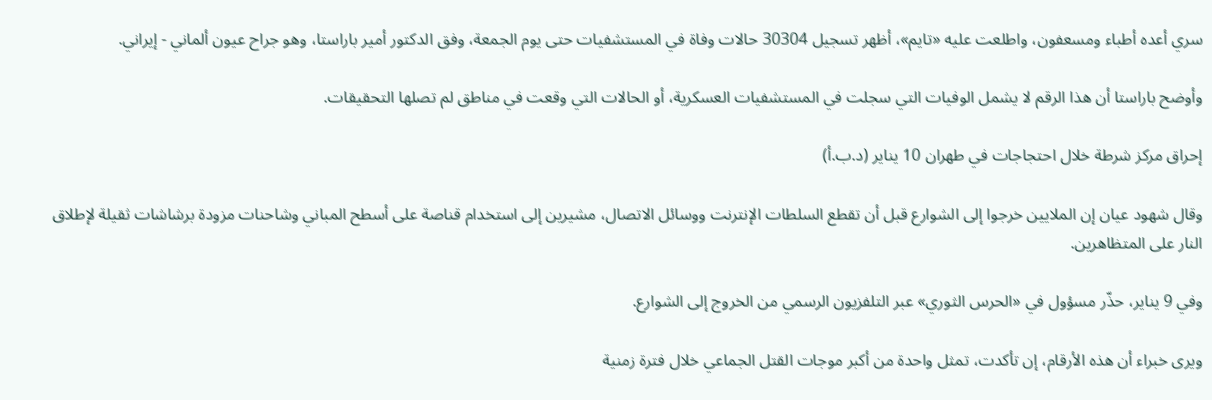سري أعده أطباء ومسعفون، واطلعت عليه «تايم»، أظهر تسجيل 30304 حالات وفاة في المستشفيات حتى يوم الجمعة، وفق الدكتور أمير باراستا، وهو جراح عيون ألماني - إيراني.

وأوضح باراستا أن هذا الرقم لا يشمل الوفيات التي سجلت في المستشفيات العسكرية، أو الحالات التي وقعت في مناطق لم تصلها التحقيقات.

إحراق مركز شرطة خلال احتجاجات في طهران 10 يناير (د.ب.أ)

وقال شهود عيان إن الملايين خرجوا إلى الشوارع قبل أن تقطع السلطات الإنترنت ووسائل الاتصال، مشيرين إلى استخدام قناصة على أسطح المباني وشاحنات مزودة برشاشات ثقيلة لإطلاق النار على المتظاهرين.

وفي 9 يناير، حذّر مسؤول في «الحرس الثوري» عبر التلفزيون الرسمي من الخروج إلى الشوارع.

ويرى خبراء أن هذه الأرقام، إن تأكدت، تمثل واحدة من أكبر موجات القتل الجماعي خلال فترة زمنية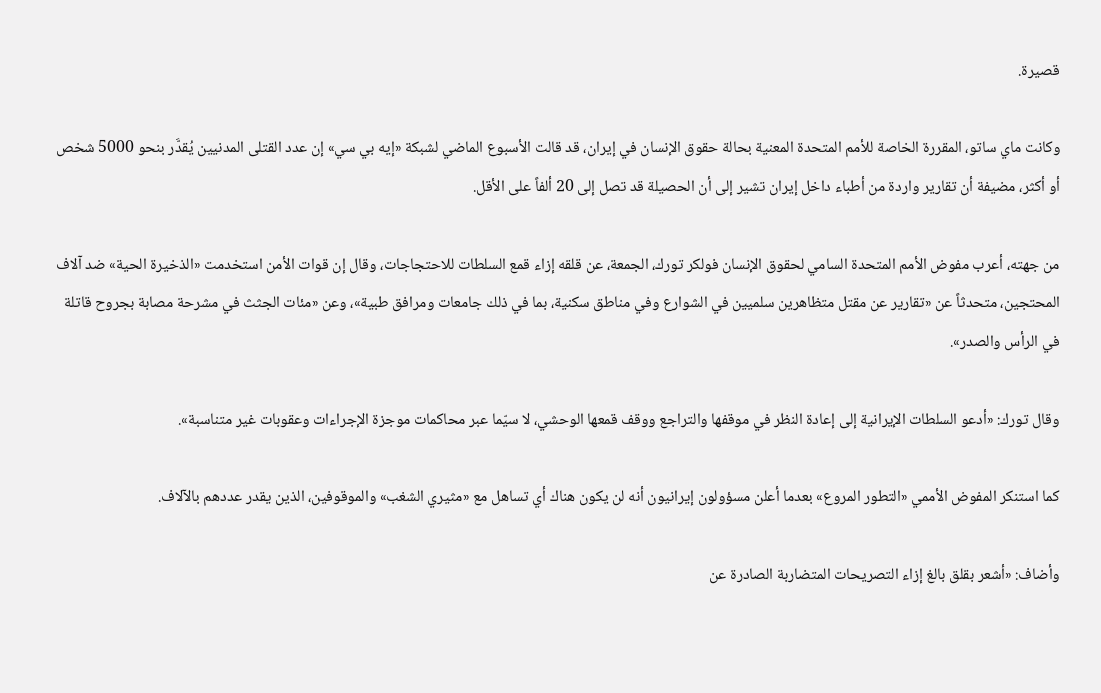قصيرة.

وكانت ماي ساتو، المقررة الخاصة للأمم المتحدة المعنية بحالة حقوق الإنسان في إيران، قد قالت الأسبوع الماضي لشبكة «إيه بي سي» إن عدد القتلى المدنيين يُقدَّر بنحو 5000 شخص أو أكثر، مضيفة أن تقارير واردة من أطباء داخل إيران تشير إلى أن الحصيلة قد تصل إلى 20 ألفاً على الأقل.

من جهته، أعرب مفوض الأمم المتحدة السامي لحقوق الإنسان فولكر تورك، الجمعة، عن قلقه إزاء قمع السلطات للاحتجاجات، وقال إن قوات الأمن استخدمت «الذخيرة الحية» ضد آلاف المحتجين، متحدثاً عن «تقارير عن مقتل متظاهرين سلميين في الشوارع وفي مناطق سكنية، بما في ذلك جامعات ومرافق طبية»، وعن «مئات الجثث في مشرحة مصابة بجروح قاتلة في الرأس والصدر».

وقال تورك: «أدعو السلطات الإيرانية إلى إعادة النظر في موقفها والتراجع ووقف قمعها الوحشي، لا سيّما عبر محاكمات موجزة الإجراءات وعقوبات غير متناسبة».

كما استنكر المفوض الأممي «التطور المروع» بعدما أعلن مسؤولون إيرانيون أنه لن يكون هناك أي تساهل مع «مثيري الشغب» والموقوفين، الذين يقدر عددهم بالآلاف.

وأضاف: «أشعر بقلق بالغ إزاء التصريحات المتضاربة الصادرة عن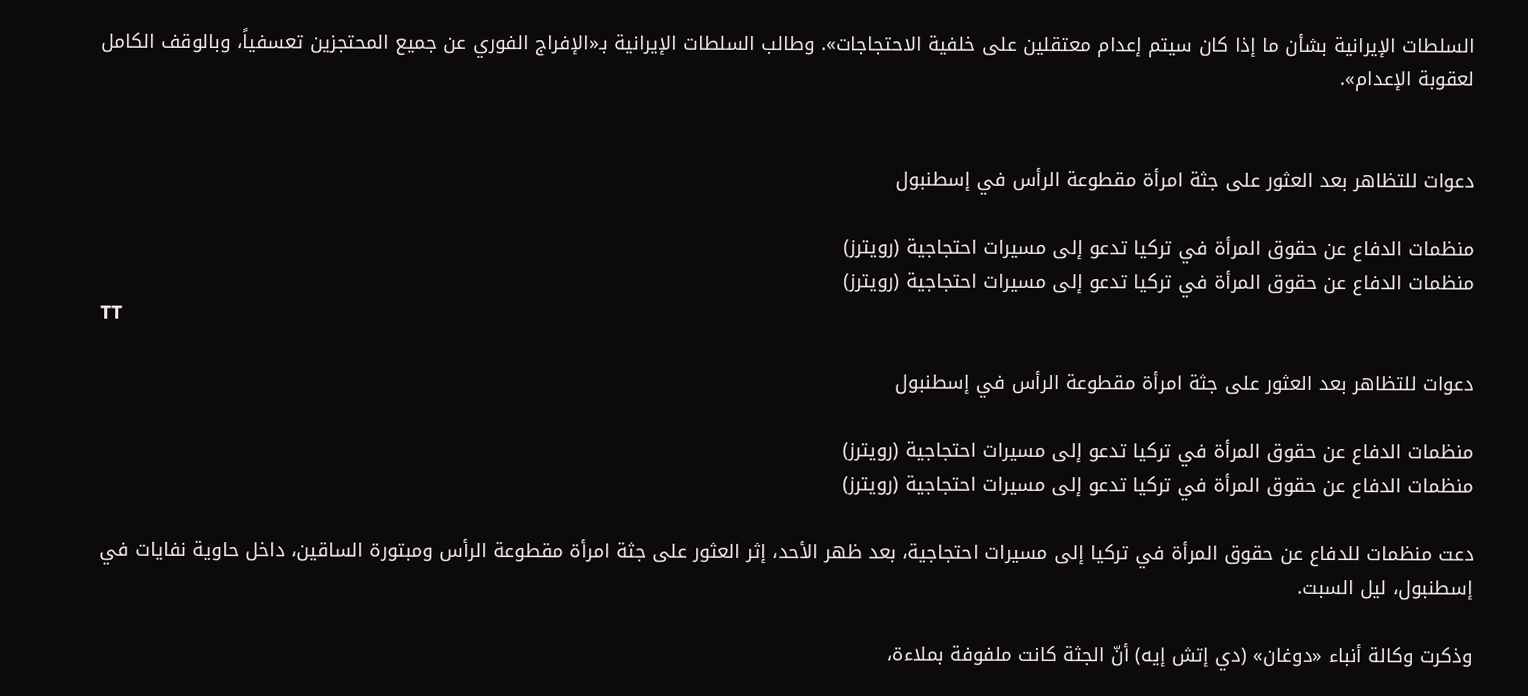السلطات الإيرانية بشأن ما إذا كان سيتم إعدام معتقلين على خلفية الاحتجاجات». وطالب السلطات الإيرانية بـ«الإفراج الفوري عن جميع المحتجزين تعسفياً، وبالوقف الكامل لعقوبة الإعدام».


دعوات للتظاهر بعد العثور على جثة امرأة مقطوعة الرأس في إسطنبول

منظمات الدفاع عن حقوق المرأة في تركيا تدعو إلى مسيرات احتجاجية (رويترز)
منظمات الدفاع عن حقوق المرأة في تركيا تدعو إلى مسيرات احتجاجية (رويترز)
TT

دعوات للتظاهر بعد العثور على جثة امرأة مقطوعة الرأس في إسطنبول

منظمات الدفاع عن حقوق المرأة في تركيا تدعو إلى مسيرات احتجاجية (رويترز)
منظمات الدفاع عن حقوق المرأة في تركيا تدعو إلى مسيرات احتجاجية (رويترز)

دعت منظمات للدفاع عن حقوق المرأة في تركيا إلى مسيرات احتجاجية، بعد ظهر الأحد، إثر العثور على جثة امرأة مقطوعة الرأس ومبتورة الساقين، داخل حاوية نفايات في إسطنبول، ليل السبت.

وذكرت وكالة أنباء «دوغان» (دي إتش إيه) أنّ الجثة كانت ملفوفة بملاءة،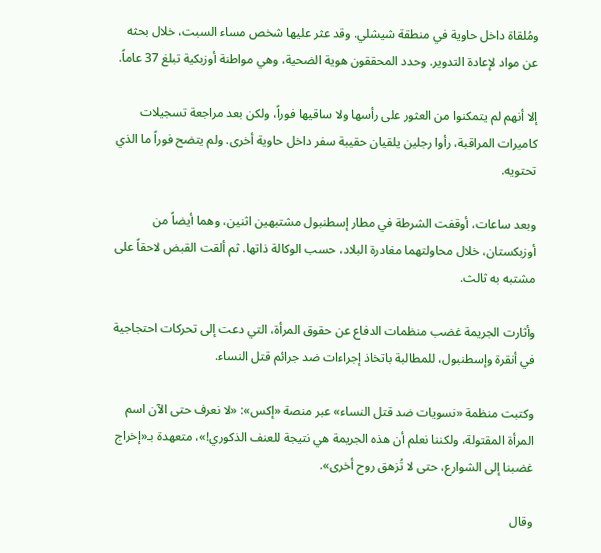ومُلقاة داخل حاوية في منطقة شيشلي. وقد عثر عليها شخص مساء السبت، خلال بحثه عن مواد لإعادة التدوير. وحدد المحققون هوية الضحية، وهي مواطنة أوزبكية تبلغ 37 عاماً.

إلا أنهم لم يتمكنوا من العثور على رأسها ولا ساقيها فوراً، ولكن بعد مراجعة تسجيلات كاميرات المراقبة، رأوا رجلين يلقيان حقيبة سفر داخل حاوية أخرى. ولم يتضح فوراً ما الذي تحتويه.

وبعد ساعات، أوقفت الشرطة في مطار إسطنبول مشتبهين اثنين، وهما أيضاً من أوزبكستان، خلال محاولتهما مغادرة البلاد، حسب الوكالة ذاتها. ثم ألقت القبض لاحقاً على مشتبه به ثالث.

وأثارت الجريمة غضب منظمات الدفاع عن حقوق المرأة، التي دعت إلى تحركات احتجاجية في أنقرة وإسطنبول، للمطالبة باتخاذ إجراءات ضد جرائم قتل النساء.

وكتبت منظمة «نسويات ضد قتل النساء» عبر منصة «إكس»: «لا نعرف حتى الآن اسم المرأة المقتولة، ولكننا نعلم أن هذه الجريمة هي نتيجة للعنف الذكوري!»، متعهدة بـ«إخراج غضبنا إلى الشوارع، حتى لا تُزهق روح أخرى».

وقال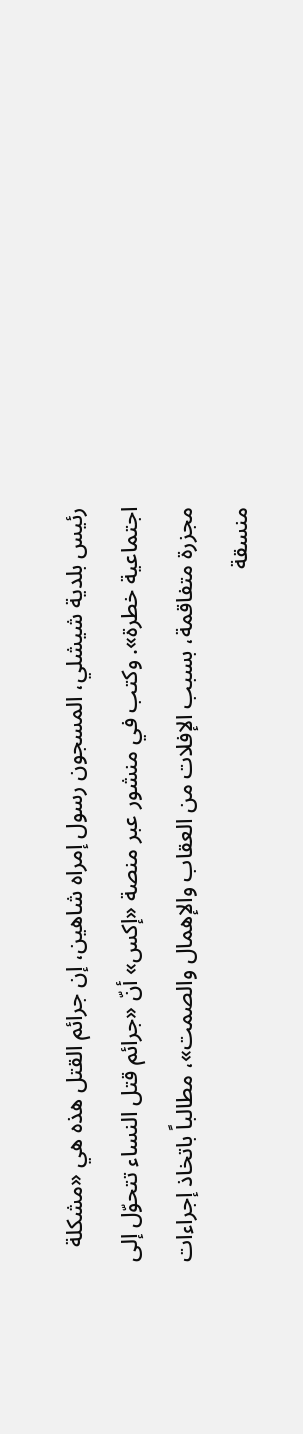رئيس بلدية شيشلي، المسجون رسول إمراه شاهين، إن جرائم القتل هذه هي «مشكلة اجتماعية خطرة». وكتب في منشور عبر منصة «إكس» أنّ «جرائم قتل النساء تتحوّل إلى مجزرة متفاقمة، بسبب الإفلات من العقاب والإهمال والصمت»، مطالباً باتخاذ إجراءات منسقة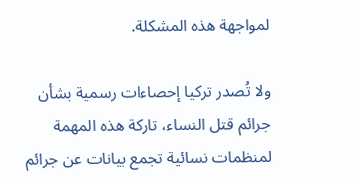لمواجهة هذه المشكلة.

ولا تُصدر تركيا إحصاءات رسمية بشأن جرائم قتل النساء، تاركة هذه المهمة لمنظمات نسائية تجمع بيانات عن جرائم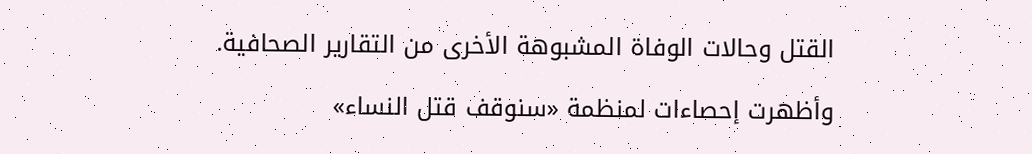القتل وحالات الوفاة المشبوهة الأخرى من التقارير الصحافية.

وأظهرت إحصاءات لمنظمة «سنوقف قتل النساء»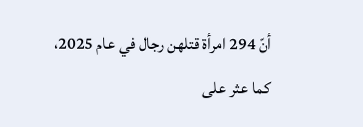أنّ 294 امرأة قتلهن رجال في عام 2025، كما عثر على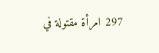297 امرأة مقتولة في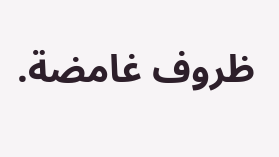ظروف غامضة.